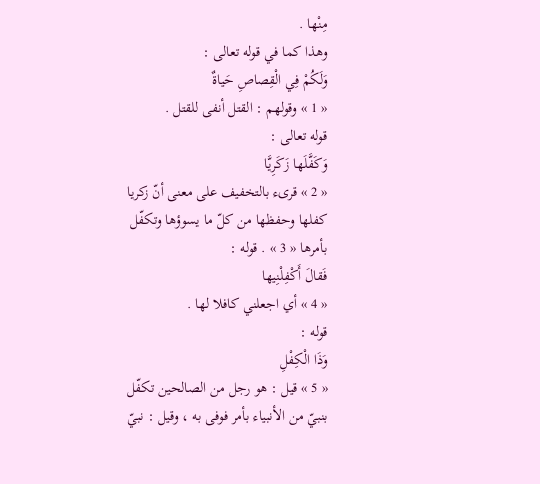مِنْها .
وهذا كما في قوله تعالى :
وَلَكُمْ فِي الْقِصاصِ حَياةٌ
« 1 » وقولهم : القتل أنفى للقتل .
قوله تعالى :
وَكَفَّلَها زَكَرِيَّا
« 2 » قرىء بالتخفيف على معنى أنّ زكريا كفلها وحفظها من كلّ ما يسوؤها وتكفّل بأمرها « 3 » . قوله :
فَقالَ أَكْفِلْنِيها
« 4 » أي اجعلني كافلا لها .
قوله :
وَذَا الْكِفْلِ
« 5 » قيل : هو رجل من الصالحين تكفّل بنبيّ من الأنبياء بأمر فوفى به ، وقيل : نبيّ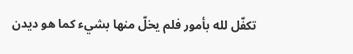تكفّل لله بأمور فلم يخلّ منها بشيء كما هو ديدن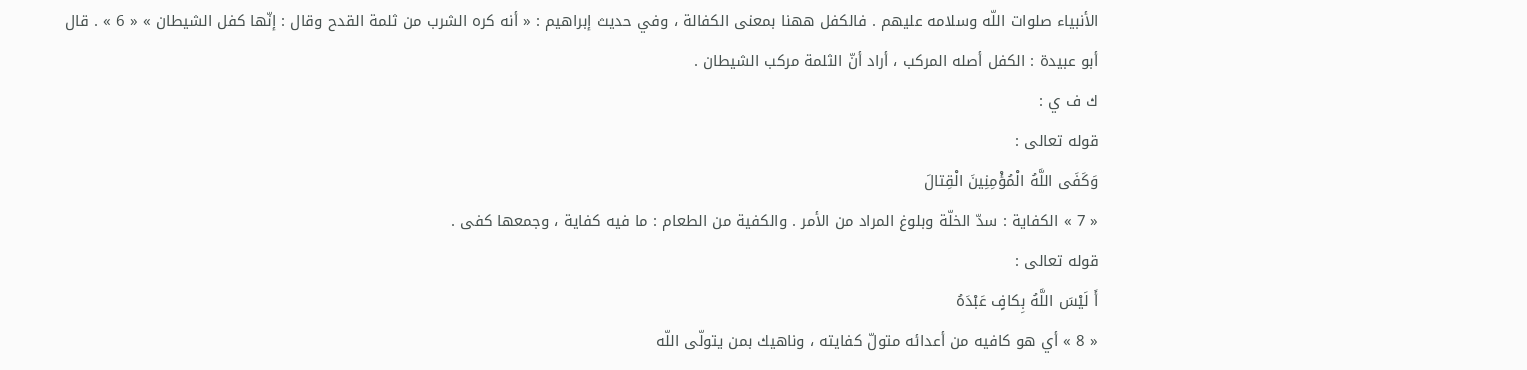الأنبياء صلوات اللّه وسلامه عليهم . فالكفل ههنا بمعنى الكفالة ، وفي حديث إبراهيم : « أنه كره الشرب من ثلمة القدح وقال : إنّها كفل الشيطان » « 6 » . قال أبو عبيدة : الكفل أصله المركب ، أراد أنّ الثلمة مركب الشيطان .
ك ف ي :
قوله تعالى :
وَكَفَى اللَّهُ الْمُؤْمِنِينَ الْقِتالَ
« 7 » الكفاية : سدّ الخلّة وبلوغ المراد من الأمر . والكفية من الطعام : ما فيه كفاية ، وجمعها كفى .
قوله تعالى :
أَ لَيْسَ اللَّهُ بِكافٍ عَبْدَهُ
« 8 » أي هو كافيه من أعدائه متولّ كفايته ، وناهيك بمن يتولّى اللّه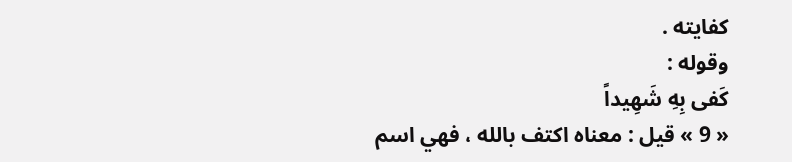كفايته .
وقوله :
كَفى بِهِ شَهِيداً
« 9 » قيل : معناه اكتف بالله ، فهي اسم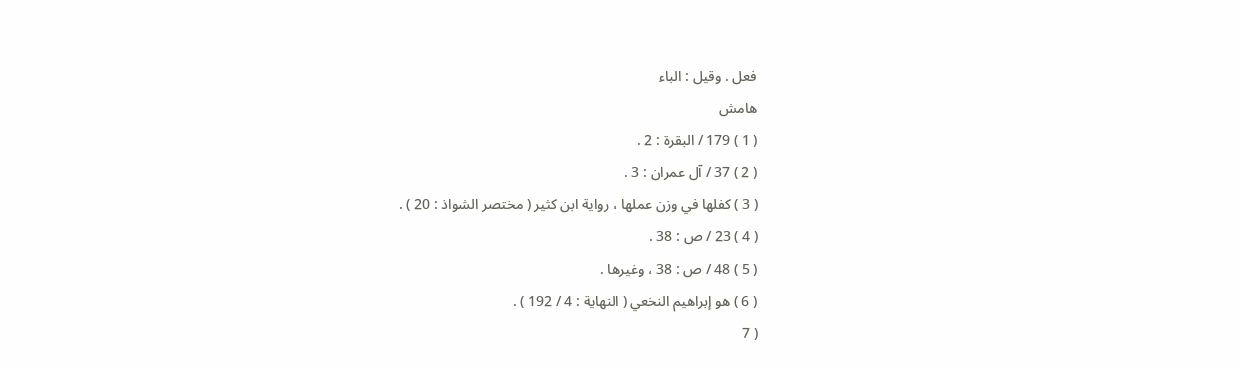فعل . وقيل : الباء
هامش
( 1 ) 179 / البقرة : 2 .
( 2 ) 37 / آل عمران : 3 .
( 3 ) كفلها في وزن عملها ، رواية ابن كثير ( مختصر الشواذ : 20 ) .
( 4 ) 23 / ص : 38 .
( 5 ) 48 / ص : 38 ، وغيرها .
( 6 ) هو إبراهيم النخعي ( النهاية : 4 / 192 ) .
( 7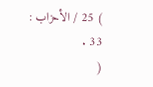) 25 / الأحزاب : 33 .
(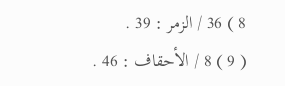8 ) 36 / الزمر : 39 .
( 9 ) 8 / الأحقاف : 46 .